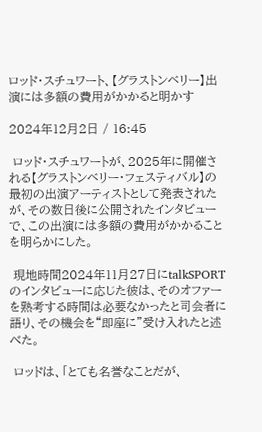ロッド・スチュワート、【グラストンベリー】出演には多額の費用がかかると明かす

2024年12月2日 / 16:45

 ロッド・スチュワートが、2025年に開催される【グラストンベリー・フェスティバル】の最初の出演アーティストとして発表されたが、その数日後に公開されたインタビューで、この出演には多額の費用がかかることを明らかにした。

 現地時間2024年11月27日にtalkSPORTのインタビューに応じた彼は、そのオファーを熟考する時間は必要なかったと司会者に語り、その機会を“即座に”受け入れたと述べた。

 ロッドは、「とても名誉なことだが、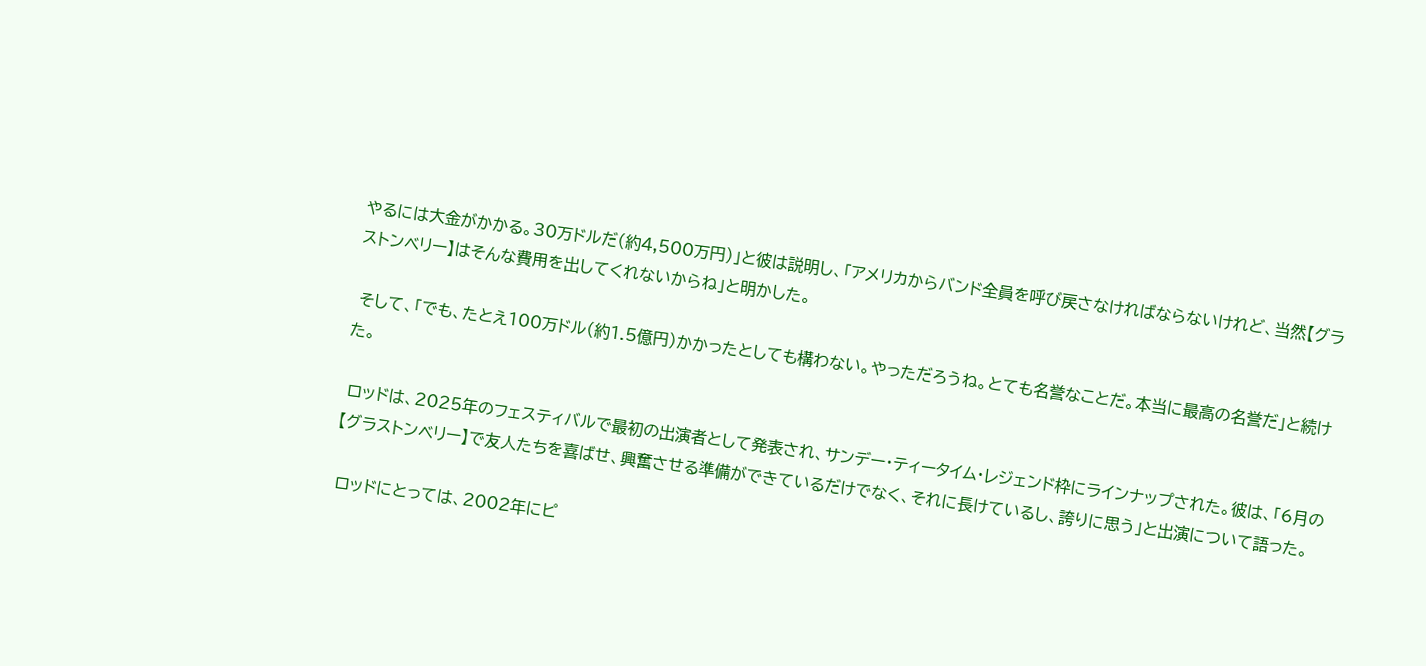やるには大金がかかる。30万ドルだ(約4,500万円)」と彼は説明し、「アメリカからバンド全員を呼び戻さなければならないけれど、当然【グラストンベリー】はそんな費用を出してくれないからね」と明かした。

 そして、「でも、たとえ100万ドル(約1.5億円)かかったとしても構わない。やっただろうね。とても名誉なことだ。本当に最高の名誉だ」と続けた。

 ロッドは、2025年のフェスティバルで最初の出演者として発表され、サンデー・ティータイム・レジェンド枠にラインナップされた。彼は、「6月の【グラストンベリー】で友人たちを喜ばせ、興奮させる準備ができているだけでなく、それに長けているし、誇りに思う」と出演について語った。

 ロッドにとっては、2002年にピ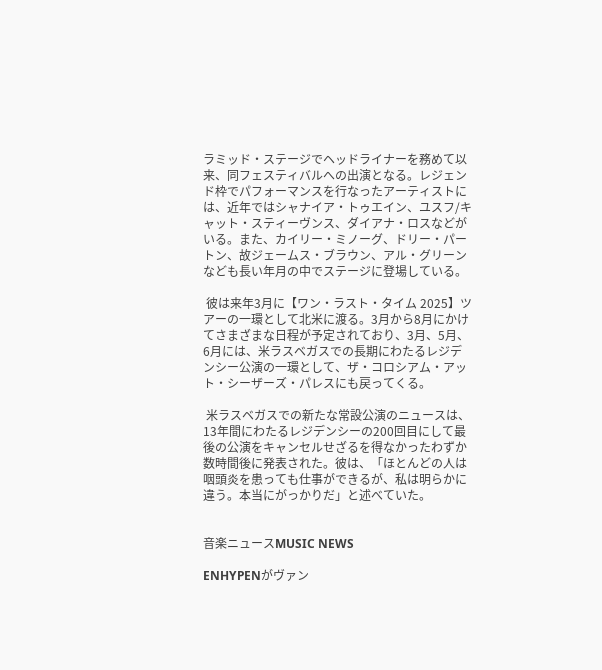ラミッド・ステージでヘッドライナーを務めて以来、同フェスティバルへの出演となる。レジェンド枠でパフォーマンスを行なったアーティストには、近年ではシャナイア・トゥエイン、ユスフ/キャット・スティーヴンス、ダイアナ・ロスなどがいる。また、カイリー・ミノーグ、ドリー・パートン、故ジェームス・ブラウン、アル・グリーンなども長い年月の中でステージに登場している。

 彼は来年3月に【ワン・ラスト・タイム 2025】ツアーの一環として北米に渡る。3月から8月にかけてさまざまな日程が予定されており、3月、5月、6月には、米ラスベガスでの長期にわたるレジデンシー公演の一環として、ザ・コロシアム・アット・シーザーズ・パレスにも戻ってくる。

 米ラスベガスでの新たな常設公演のニュースは、13年間にわたるレジデンシーの200回目にして最後の公演をキャンセルせざるを得なかったわずか数時間後に発表された。彼は、「ほとんどの人は咽頭炎を患っても仕事ができるが、私は明らかに違う。本当にがっかりだ」と述べていた。


音楽ニュースMUSIC NEWS

ENHYPENがヴァン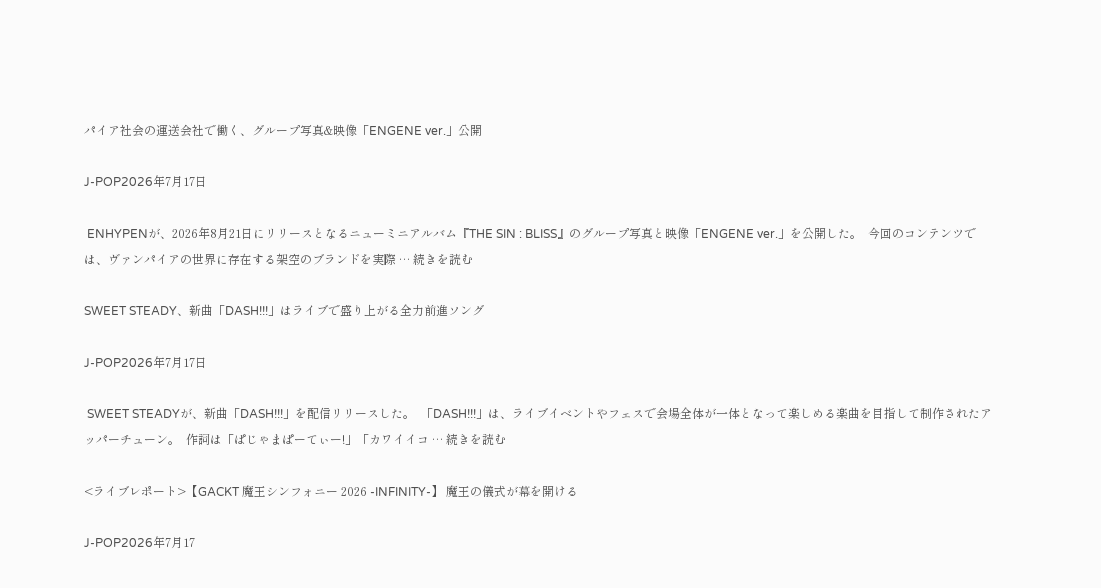パイア社会の運送会社で働く、グループ写真&映像「ENGENE ver.」公開

J-POP2026年7月17日

 ENHYPENが、2026年8月21日にリリースとなるニューミニアルバム『THE SIN : BLISS』のグループ写真と映像「ENGENE ver.」を公開した。  今回のコンテンツでは、ヴァンパイアの世界に存在する架空のブランドを実際 … 続きを読む

SWEET STEADY、新曲「DASH!!!」はライブで盛り上がる全力前進ソング

J-POP2026年7月17日

 SWEET STEADYが、新曲「DASH!!!」を配信リリースした。  「DASH!!!」は、ライブイベントやフェスで会場全体が一体となって楽しめる楽曲を目指して制作されたアッパーチューン。  作詞は「ぱじゃまぱーてぃー!」「カワイイコ … 続きを読む

<ライブレポート>【GACKT 魔王シンフォニー 2026 -INFINITY-】 魔王の儀式が幕を開ける

J-POP2026年7月17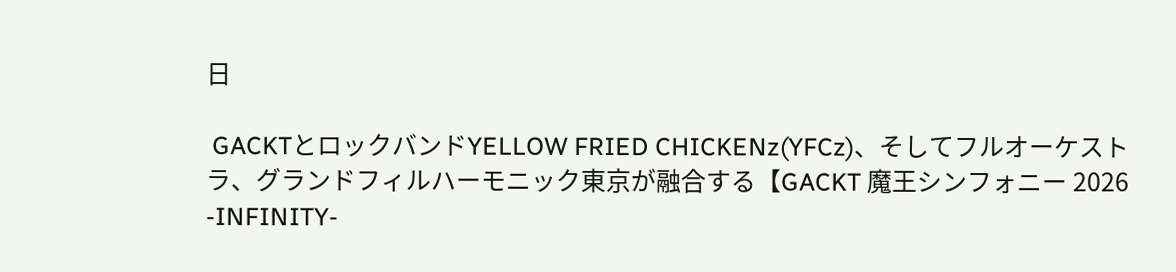日

 GACKTとロックバンドYELLOW FRIED CHICKENz(YFCz)、そしてフルオーケストラ、グランドフィルハーモニック東京が融合する【GACKT 魔王シンフォニー 2026 -INFINITY-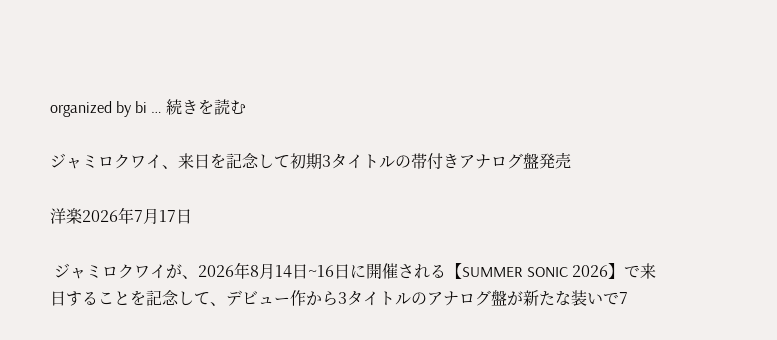organized by bi … 続きを読む

ジャミロクワイ、来日を記念して初期3タイトルの帯付きアナログ盤発売

洋楽2026年7月17日

 ジャミロクワイが、2026年8月14日~16日に開催される【SUMMER SONIC 2026】で来日することを記念して、デビュー作から3タイトルのアナログ盤が新たな装いで7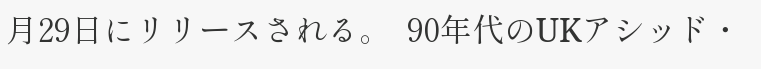月29日にリリースされる。  90年代のUKアシッド・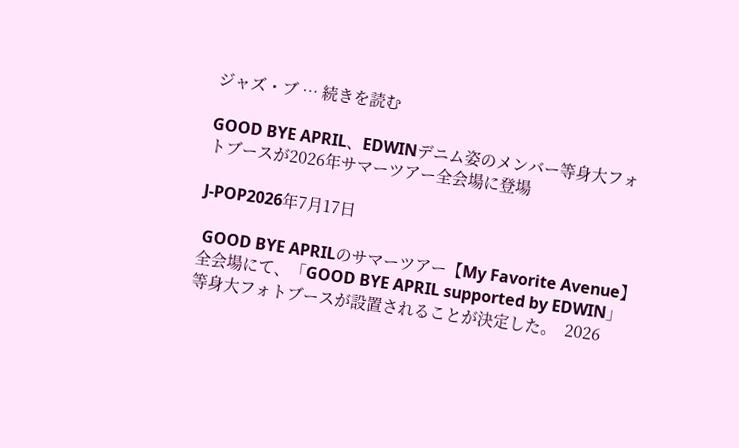ジャズ・ブ … 続きを読む

GOOD BYE APRIL、EDWINデニム姿のメンバー等身大フォトブースが2026年サマーツアー全会場に登場

J-POP2026年7月17日

 GOOD BYE APRILのサマーツアー【My Favorite Avenue】全会場にて、「GOOD BYE APRIL supported by EDWIN」等身大フォトブースが設置されることが決定した。  2026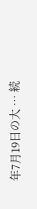年7月19日の大 … 続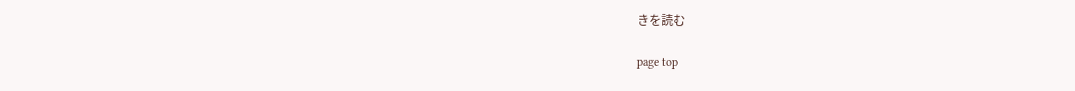きを読む

page top